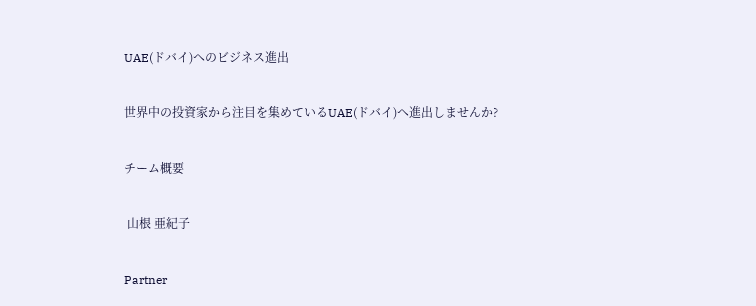UAE(ドバイ)へのビジネス進出

世界中の投資家から注目を集めているUAE(ドバイ)へ進出しませんか?

チーム概要

 山根 亜紀子

Partner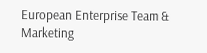European Enterprise Team & Marketing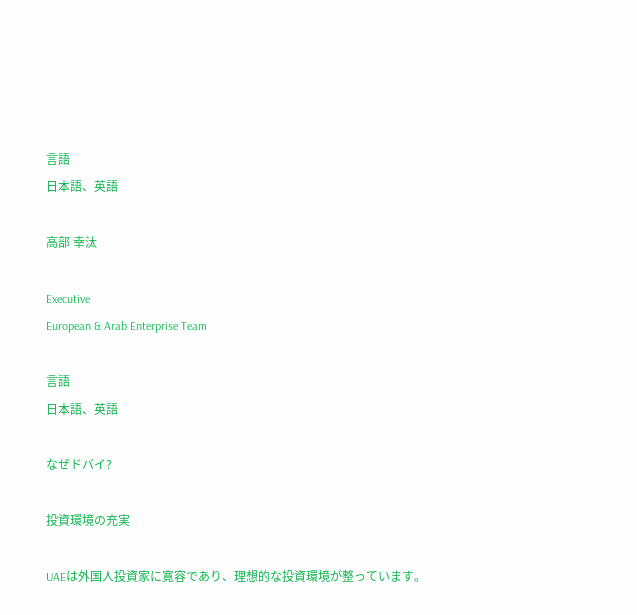言語
日本語、英語

高部 幸汰

Executive
European & Arab Enterprise Team

言語
日本語、英語

なぜドバイ?

投資環境の充実

UAEは外国人投資家に寛容であり、理想的な投資環境が整っています。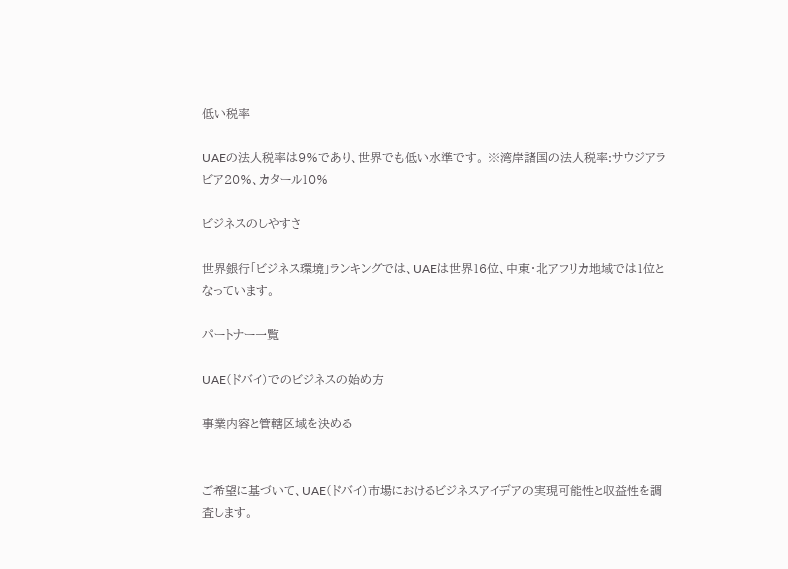低い税率

UAEの法人税率は9%であり、世界でも低い水準です。 ※湾岸諸国の法人税率:サウジアラビア20%、カタール10%

ビジネスのしやすさ

世界銀行「ビジネス環境」ランキングでは、UAEは世界16位、中東・北アフリカ地域では1位となっています。

パートナー一覧

UAE(ドバイ)でのビジネスの始め方

事業内容と管轄区域を決める


ご希望に基づいて、UAE(ドバイ)市場におけるビジネスアイデアの実現可能性と収益性を調査します。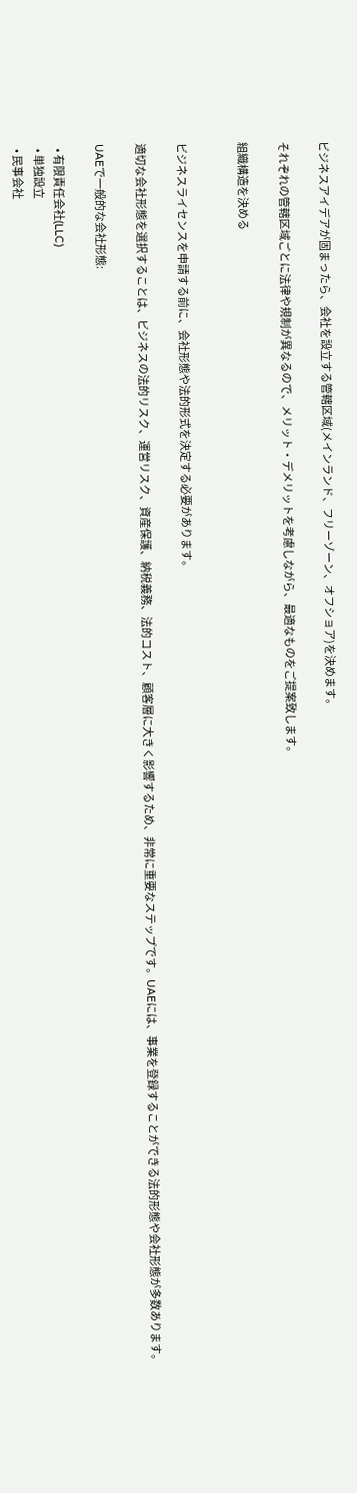ビジネスアイデアが固まったら、会社を設立する管轄区域(メインランド、フリーゾーン、オフショア)を決めます。

それぞれの管轄区域ごとに法律や規制が異なるので、メリット・デメリットを考慮しながら、最適なものをご提案致します。

組織構造を決める


ビジネスライセンスを申請する前に、会社形態や法的形式を決定する必要があります。

適切な会社形態を選択することは、ビジネスの法的リスク、運営リスク、資産保護、納税義務、法的コスト、顧客層に大きく影響するため、非常に重要なステップです。UAEには、事業を登録することができる法的形態や会社形態が多数あります。

UAEで一般的な会社形態:

  • 有限責任会社(LLC)
  • 単独設立
  • 民事会社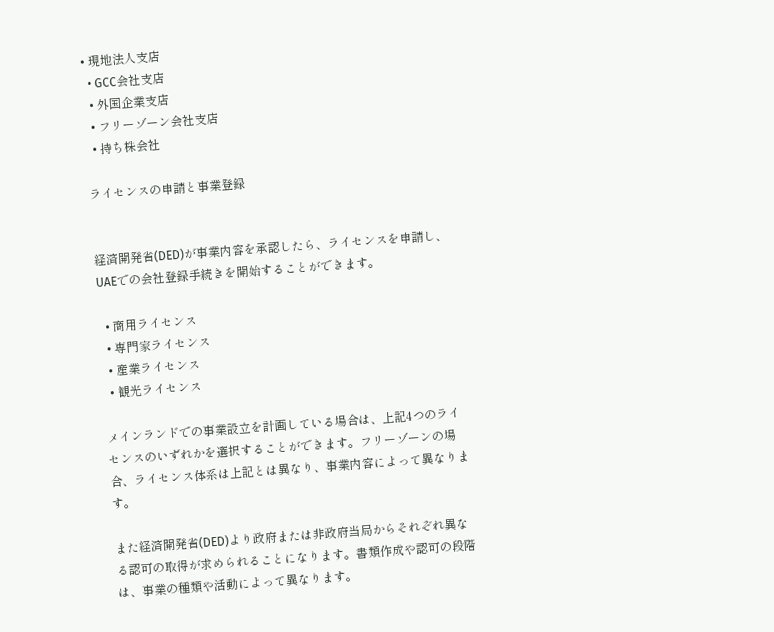• 現地法人支店
  • GCC会社支店
  • 外国企業支店
  • フリーゾーン会社支店
  • 持ち株会社

ライセンスの申請と事業登録


経済開発省(DED)が事業内容を承認したら、ライセンスを申請し、UAEでの会社登録手続きを開始することができます。

  • 商用ライセンス
  • 専門家ライセンス
  • 産業ライセンス
  • 観光ライセンス

メインランドでの事業設立を計画している場合は、上記4つのライセンスのいずれかを選択することができます。フリーゾーンの場合、ライセンス体系は上記とは異なり、事業内容によって異なります。

また経済開発省(DED)より政府または非政府当局からそれぞれ異なる認可の取得が求められることになります。書類作成や認可の段階は、事業の種類や活動によって異なります。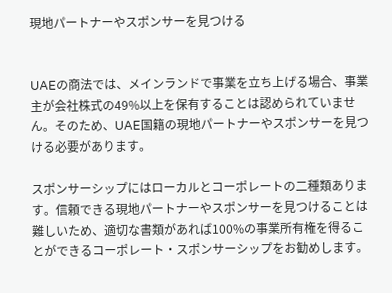現地パートナーやスポンサーを見つける


UAEの商法では、メインランドで事業を立ち上げる場合、事業主が会社株式の49%以上を保有することは認められていません。そのため、UAE国籍の現地パートナーやスポンサーを見つける必要があります。

スポンサーシップにはローカルとコーポレートの二種類あります。信頼できる現地パートナーやスポンサーを見つけることは難しいため、適切な書類があれば100%の事業所有権を得ることができるコーポレート・スポンサーシップをお勧めします。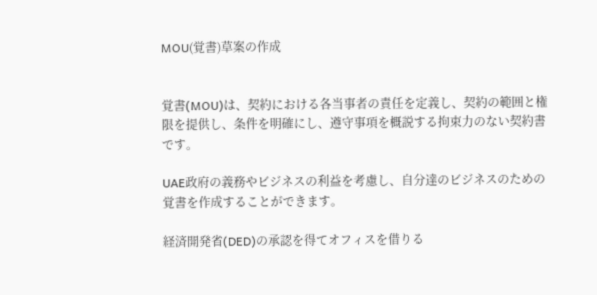MOU(覚書)草案の作成


覚書(MOU)は、契約における各当事者の責任を定義し、契約の範囲と権限を提供し、条件を明確にし、遵守事項を概説する拘束力のない契約書です。

UAE政府の義務やビジネスの利益を考慮し、自分達のビジネスのための覚書を作成することができます。

経済開発省(DED)の承認を得てオフィスを借りる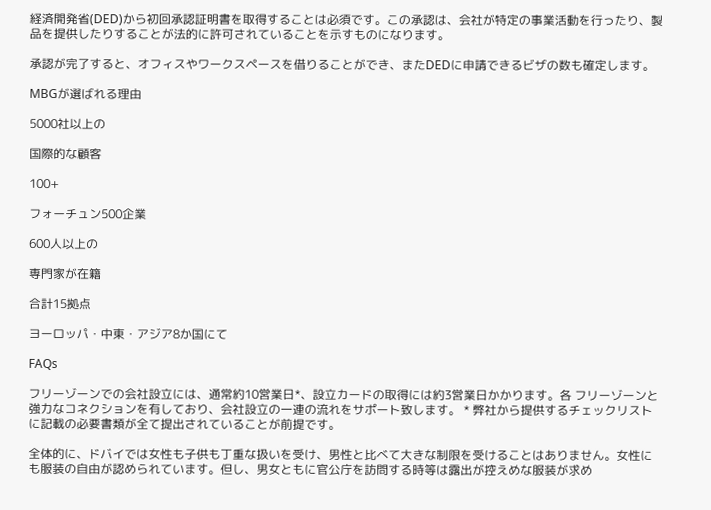経済開発省(DED)から初回承認証明書を取得することは必須です。この承認は、会社が特定の事業活動を行ったり、製品を提供したりすることが法的に許可されていることを示すものになります。

承認が完了すると、オフィスやワークスペースを借りることができ、またDEDに申請できるビザの数も確定します。

MBGが選ばれる理由

5000社以上の

国際的な顧客

100+

フォーチュン500企業

600人以上の

専門家が在籍

合計15拠点

ヨーロッパ・中東・アジア8か国にて

FAQs

フリーゾーンでの会社設立には、通常約10営業日*、設立カードの取得には約3営業日かかります。各 フリーゾーンと強力なコネクションを有しており、会社設立の一連の流れをサポート致します。 * 弊社から提供するチェックリストに記載の必要書類が全て提出されていることが前提です。

全体的に、ドバイでは女性も子供も丁重な扱いを受け、男性と比べて大きな制限を受けることはありません。女性にも服装の自由が認められています。但し、男女ともに官公庁を訪問する時等は露出が控えめな服装が求め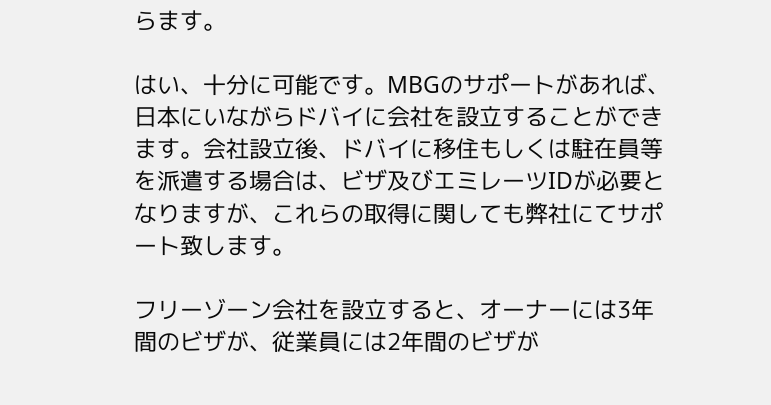らます。

はい、十分に可能です。MBGのサポートがあれば、日本にいながらドバイに会社を設立することができます。会社設立後、ドバイに移住もしくは駐在員等を派遣する場合は、ビザ及びエミレーツIDが必要となりますが、これらの取得に関しても弊社にてサポート致します。

フリーゾーン会社を設立すると、オーナーには3年間のビザが、従業員には2年間のビザが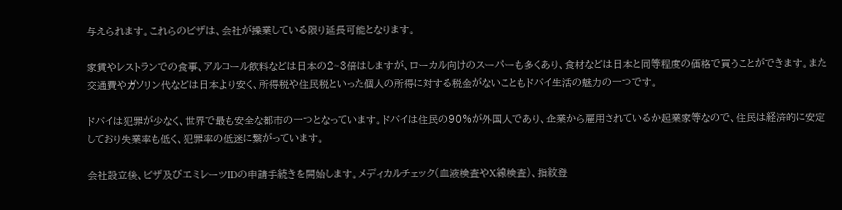与えられます。これらのビザは、会社が操業している限り延長可能となります。

家賃やレストランでの食事、アルコール飲料などは日本の2~3倍はしますが、ローカル向けのスーパーも多くあり、食材などは日本と同等程度の価格で買うことができます。また交通費やガソリン代などは日本より安く、所得税や住民税といった個人の所得に対する税金がないこともドバイ生活の魅力の一つです。

ドバイは犯罪が少なく、世界で最も安全な都市の一つとなっています。ドバイは住民の90%が外国人であり、企業から雇用されているか起業家等なので、住民は経済的に安定しており失業率も低く、犯罪率の低迷に繋がっています。

会社設立後、ビザ及びエミレーツIDの申請手続きを開始します。メディカルチェック(血液検査やX線検査)、指紋登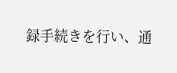録手続きを行い、通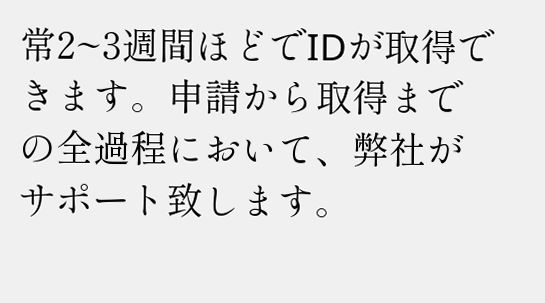常2~3週間ほどでIDが取得できます。申請から取得までの全過程において、弊社がサポート致します。